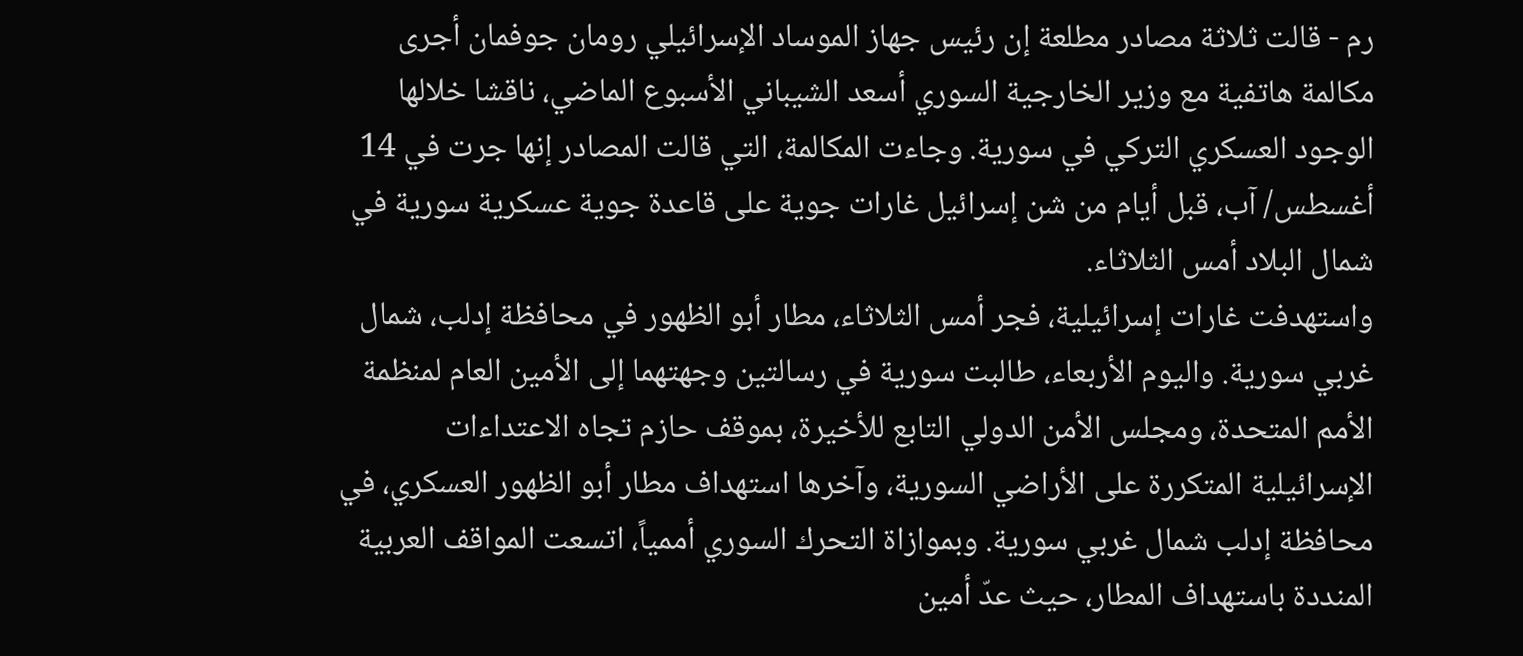رم - قالت ثلاثة مصادر مطلعة إن رئيس جهاز الموساد الإسرائيلي رومان جوفمان أجرى مكالمة هاتفية مع وزير الخارجية السوري أسعد الشيباني الأسبوع الماضي، ناقشا خلالها الوجود العسكري التركي في سورية. وجاءت المكالمة، التي قالت المصادر إنها جرت في 14 أغسطس/ آب، قبل أيام من شن إسرائيل غارات جوية على قاعدة جوية عسكرية سورية في شمال البلاد أمس الثلاثاء.
واستهدفت غارات إسرائيلية، فجر أمس الثلاثاء، مطار أبو الظهور في محافظة إدلب، شمال غربي سورية. واليوم الأربعاء، طالبت سورية في رسالتين وجهتهما إلى الأمين العام لمنظمة الأمم المتحدة، ومجلس الأمن الدولي التابع للأخيرة، بموقف حازم تجاه الاعتداءات الإسرائيلية المتكررة على الأراضي السورية، وآخرها استهداف مطار أبو الظهور العسكري، في محافظة إدلب شمال غربي سورية. وبموازاة التحرك السوري أممياً، اتسعت المواقف العربية المنددة باستهداف المطار، حيث عدّ أمين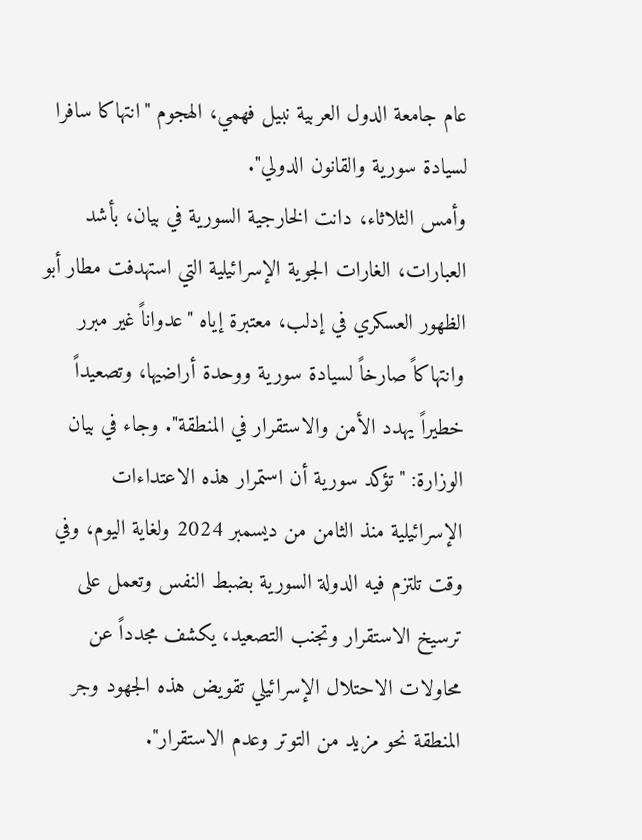عام جامعة الدول العربية نبيل فهمي، الهجوم "انتهاكا سافرا لسيادة سورية والقانون الدولي".
وأمس الثلاثاء، دانت الخارجية السورية في بيان، بأشد العبارات، الغارات الجوية الإسرائيلية التي استهدفت مطار أبو الظهور العسكري في إدلب، معتبرة إياه "عدواناً غير مبرر وانتهاكاً صارخاً لسيادة سورية ووحدة أراضيها، وتصعيداً خطيراً يهدد الأمن والاستقرار في المنطقة". وجاء في بيان الوزارة: "تؤكد سورية أن استمرار هذه الاعتداءات الإسرائيلية منذ الثامن من ديسمبر 2024 ولغاية اليوم، وفي وقت تلتزم فيه الدولة السورية بضبط النفس وتعمل على ترسيخ الاستقرار وتجنب التصعيد، يكشف مجدداً عن محاولات الاحتلال الإسرائيلي تقويض هذه الجهود وجر المنطقة نحو مزيد من التوتر وعدم الاستقرار".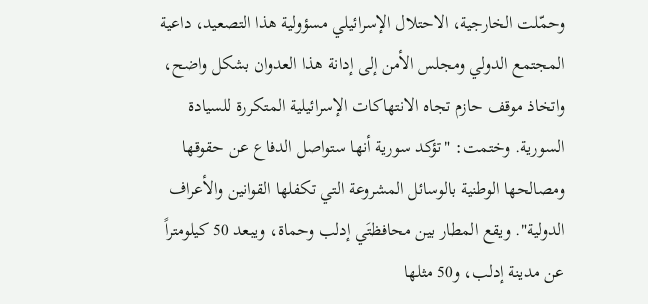وحمّلت الخارجية، الاحتلال الإسرائيلي مسؤولية هذا التصعيد، داعية المجتمع الدولي ومجلس الأمن إلى إدانة هذا العدوان بشكل واضح، واتخاذ موقف حازم تجاه الانتهاكات الإسرائيلية المتكررة للسيادة السورية. وختمت: "تؤكد سورية أنها ستواصل الدفاع عن حقوقها ومصالحها الوطنية بالوسائل المشروعة التي تكفلها القوانين والأعراف الدولية". ويقع المطار بين محافظتَي إدلب وحماة، ويبعد 50 كيلومتراً عن مدينة إدلب، و50 مثلها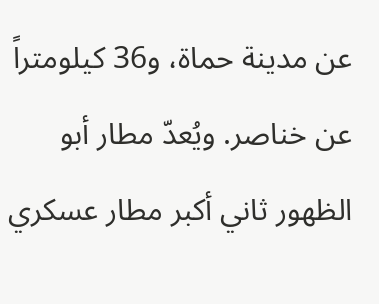عن مدينة حماة، و36 كيلومتراً عن خناصر. ويُعدّ مطار أبو الظهور ثاني أكبر مطار عسكري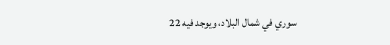سوري في شمال البلاد، ويوجد فيه 22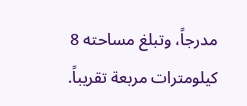مدرجاً، وتبلغ مساحته 8 كيلومترات مربعة تقريباً.